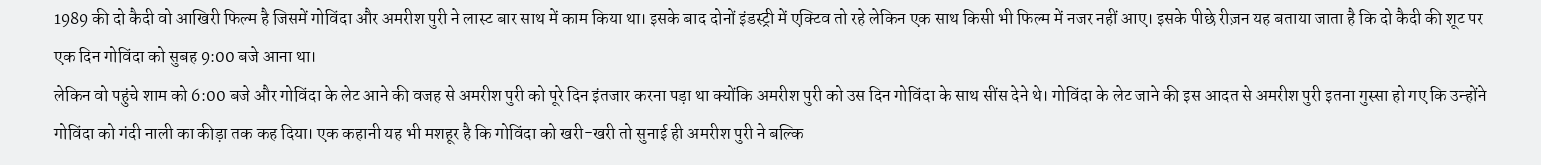1989 की दो कैदी वो आखिरी फिल्म है जिसमें गोविंदा और अमरीश पुरी ने लास्ट बार साथ में काम किया था। इसके बाद दोनों इंडस्ट्री में एक्टिव तो रहे लेकिन एक साथ किसी भी फिल्म में नजर नहीं आए। इसके पीछे रीज़न यह बताया जाता है कि दो कैदी की शूट पर एक दिन गोविंदा को सुबह 9:00 बजे आना था।
लेकिन वो पहुंचे शाम को 6:00 बजे और गोविंदा के लेट आने की वजह से अमरीश पुरी को पूरे दिन इंतजार करना पड़ा था क्योंकि अमरीश पुरी को उस दिन गोविंदा के साथ सींस देने थे। गोविंदा के लेट जाने की इस आदत से अमरीश पुरी इतना गुस्सा हो गए कि उन्होंने गोविंदा को गंदी नाली का कीड़ा तक कह दिया। एक कहानी यह भी मशहूर है कि गोविंदा को खरी-खरी तो सुनाई ही अमरीश पुरी ने बल्कि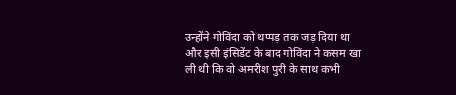उन्होंने गोविंदा को थप्पड़ तक जड़ दिया था और इसी इंसिडेंट के बाद गोविंदा ने कसम खा ली थी कि वो अमरीश पुरी के साथ कभी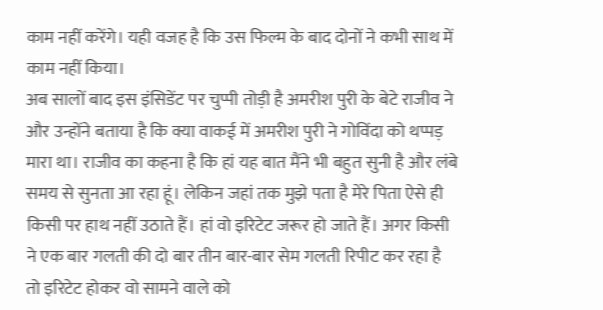काम नहीं करेंगे। यही वजह है कि उस फिल्म के बाद दोनों ने कभी साथ में काम नहीं किया।
अब सालों बाद इस इंसिडेंट पर चुप्पी तोड़ी है अमरीश पुरी के बेटे राजीव ने और उन्होंने बताया है कि क्या वाकई में अमरीश पुरी ने गोविंदा को थप्पड़ मारा था। राजीव का कहना है कि हां यह बात मैंने भी बहुत सुनी है और लंबे समय से सुनता आ रहा हूं। लेकिन जहां तक मुझे पता है मेरे पिता ऐसे ही किसी पर हाथ नहीं उठाते हैं। हां वो इरिटेट जरूर हो जाते हैं। अगर किसी ने एक बार गलती की दो बार तीन बार-बार सेम गलती रिपीट कर रहा है
तो इरिटेट होकर वो सामने वाले को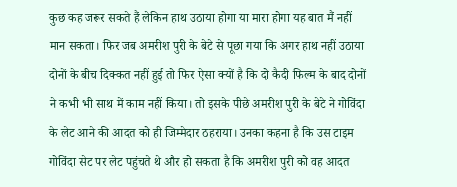कुछ कह जरूर सकते हैं लेकिन हाथ उठाया होगा या मारा होगा यह बात मैं नहीं मान सकता। फिर जब अमरीश पुरी के बेटे से पूछा गया कि अगर हाथ नहीं उठाया दोनों के बीच दिक्कत नहीं हुई तो फिर ऐसा क्यों है कि दो कैदी फिल्म के बाद दोनों ने कभी भी साथ में काम नहीं किया। तो इसके पीछे अमरीश पुरी के बेटे ने गोविंदा के लेट आने की आदत को ही जिम्मेदार ठहराया। उनका कहना है कि उस टाइम गोविंदा सेट पर लेट पहुंचते थे और हो सकता है कि अमरीश पुरी को वह आदत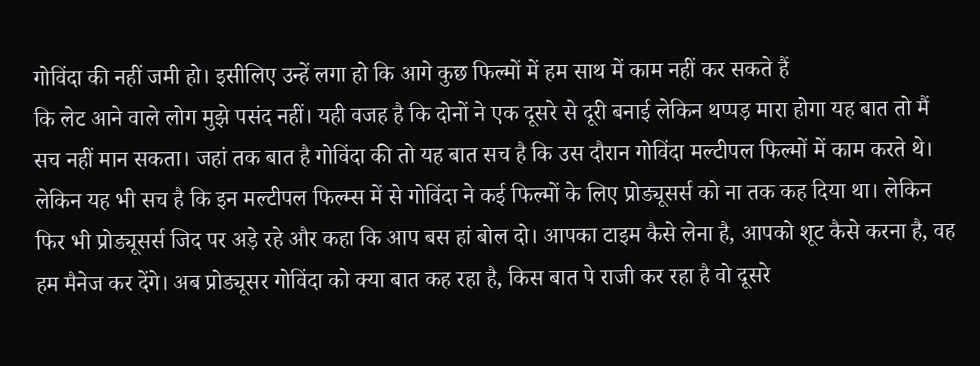गोविंदा की नहीं जमी हो। इसीलिए उन्हें लगा हो कि आगे कुछ फिल्मों में हम साथ में काम नहीं कर सकते हैं
कि लेट आने वाले लोग मुझे पसंद नहीं। यही वजह है कि दोनों ने एक दूसरे से दूरी बनाई लेकिन थप्पड़ मारा होगा यह बात तो मैं सच नहीं मान सकता। जहां तक बात है गोविंदा की तो यह बात सच है कि उस दौरान गोविंदा मल्टीपल फिल्मों में काम करते थे। लेकिन यह भी सच है कि इन मल्टीपल फिल्म्स में से गोविंदा ने कई फिल्मों के लिए प्रोड्यूसर्स को ना तक कह दिया था। लेकिन फिर भी प्रोड्यूसर्स जिद पर अड़े रहे और कहा कि आप बस हां बोल दो। आपका टाइम कैसे लेना है, आपको शूट कैसे करना है, वह हम मैनेज कर देंगे। अब प्रोड्यूसर गोविंदा को क्या बात कह रहा है, किस बात पे राजी कर रहा है वो दूसरे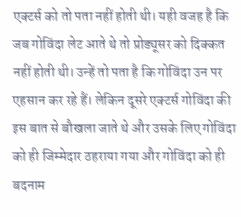एक्टर्स को तो पता नहीं होती थी। यही वजह है कि जब गोविंदा लेट आते थे तो प्रोड्यूसर को दिक्कत नहीं होती थी। उन्हें तो पता है कि गोविंदा उन पर एहसान कर रहे हैं। लेकिन दूसरे एक्टर्स गोविंदा की इस बात से बौखला जाते थे और उसके लिए गोविंदा को ही जिम्मेदार ठहराया गया और गोविंदा को ही बदनाम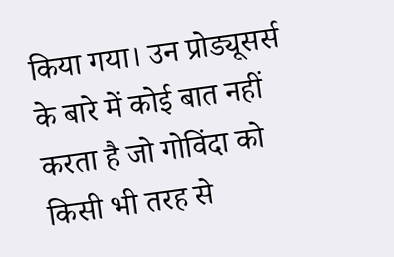किया गया। उन प्रोड्यूसर्स के बारे में कोई बात नहीं करता है जो गोविंदा को किसी भी तरह से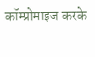कॉम्प्रोमाइज करके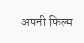अपनी फिल्म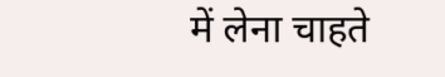में लेना चाहते